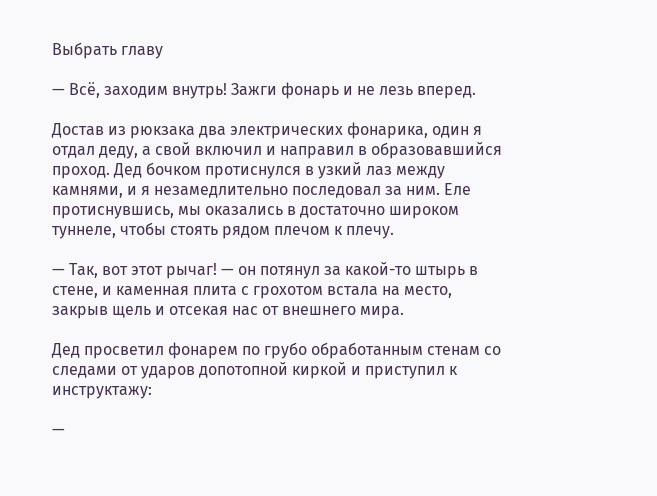Выбрать главу

— Всё, заходим внутрь! Зажги фонарь и не лезь вперед.

Достав из рюкзака два электрических фонарика, один я отдал деду, а свой включил и направил в образовавшийся проход. Дед бочком протиснулся в узкий лаз между камнями, и я незамедлительно последовал за ним. Еле протиснувшись, мы оказались в достаточно широком туннеле, чтобы стоять рядом плечом к плечу.

— Так, вот этот рычаг! — он потянул за какой-то штырь в стене, и каменная плита с грохотом встала на место, закрыв щель и отсекая нас от внешнего мира.

Дед просветил фонарем по грубо обработанным стенам со следами от ударов допотопной киркой и приступил к инструктажу:

—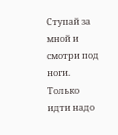Ступай за мной и смотри под ноги. Только идти надо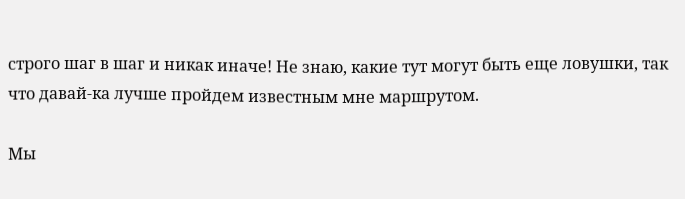строго шаг в шаг и никак иначе! Не знаю, какие тут могут быть еще ловушки, так что давай-ка лучше пройдем известным мне маршрутом.

Мы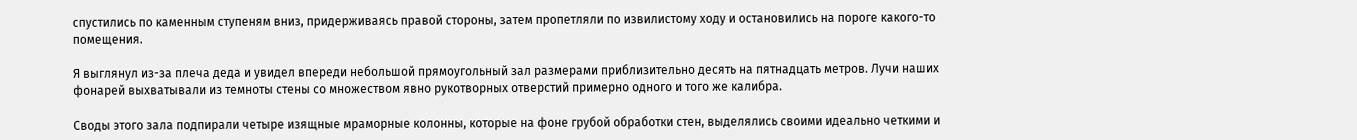спустились по каменным ступеням вниз, придерживаясь правой стороны, затем пропетляли по извилистому ходу и остановились на пороге какого-то помещения.

Я выглянул из-за плеча деда и увидел впереди небольшой прямоугольный зал размерами приблизительно десять на пятнадцать метров. Лучи наших фонарей выхватывали из темноты стены со множеством явно рукотворных отверстий примерно одного и того же калибра.

Своды этого зала подпирали четыре изящные мраморные колонны, которые на фоне грубой обработки стен, выделялись своими идеально четкими и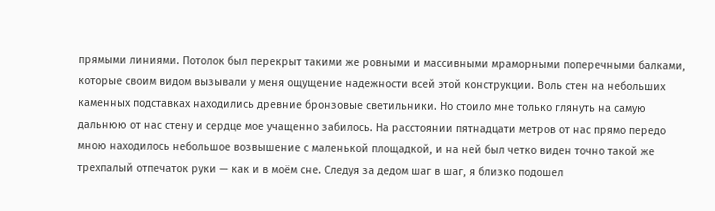прямыми линиями. Потолок был перекрыт такими же ровными и массивными мраморными поперечными балками, которые своим видом вызывали у меня ощущение надежности всей этой конструкции. Воль стен на небольших каменных подставках находились древние бронзовые светильники. Но стоило мне только глянуть на самую дальнюю от нас стену и сердце мое учащенно забилось. На расстоянии пятнадцати метров от нас прямо передо мною находилось небольшое возвышение с маленькой площадкой, и на ней был четко виден точно такой же трехпалый отпечаток руки — как и в моём сне. Следуя за дедом шаг в шаг, я близко подошел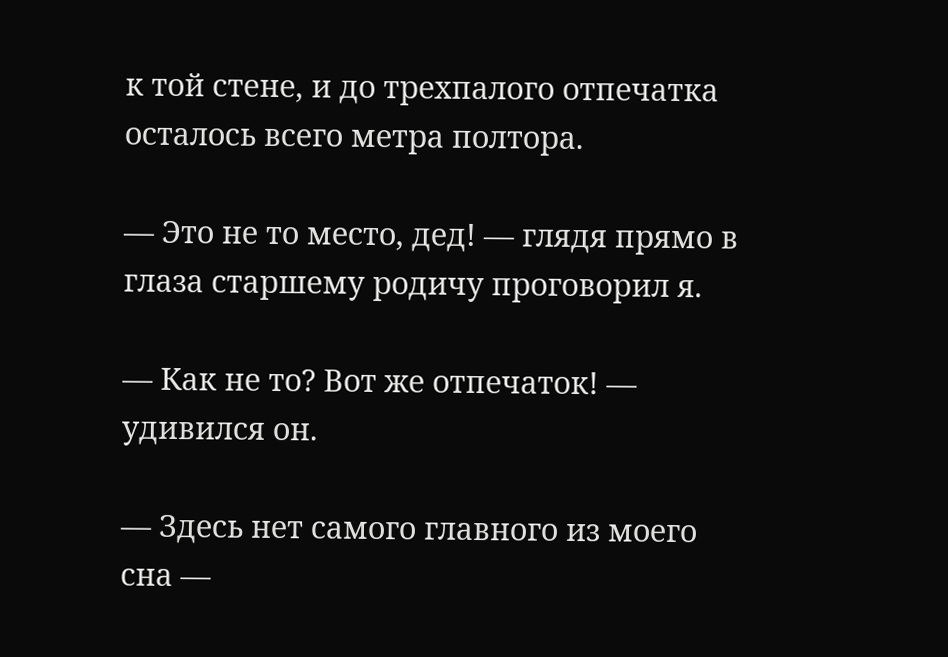к той стене, и до трехпалого отпечатка осталось всего метра полтора.

— Это не то место, дед! — глядя прямо в глаза старшему родичу проговорил я.

— Как не то? Вот же отпечаток! — удивился он.

— Здесь нет самого главного из моего сна —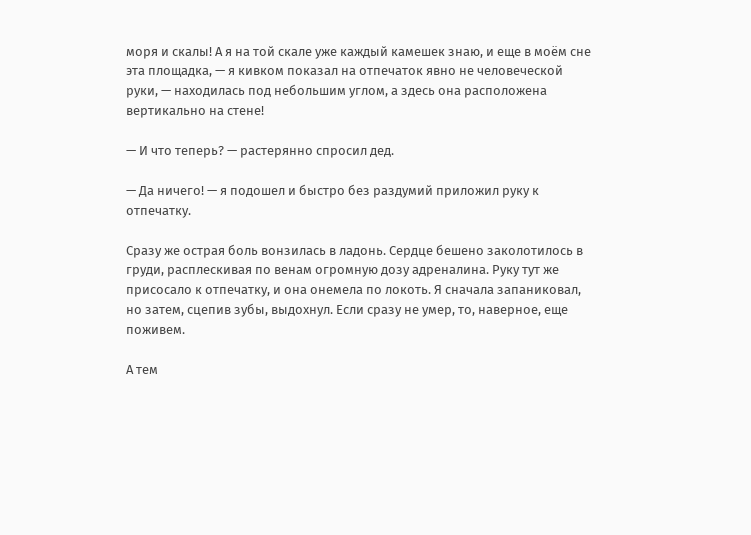моря и скалы! А я на той скале уже каждый камешек знаю, и еще в моём сне эта площадка, — я кивком показал на отпечаток явно не человеческой руки, — находилась под небольшим углом, а здесь она расположена вертикально на стене!

— И что теперь? — растерянно спросил дед.

— Да ничего! — я подошел и быстро без раздумий приложил руку к отпечатку.

Сразу же острая боль вонзилась в ладонь. Сердце бешено заколотилось в груди, расплескивая по венам огромную дозу адреналина. Руку тут же присосало к отпечатку, и она онемела по локоть. Я сначала запаниковал, но затем, сцепив зубы, выдохнул. Если сразу не умер, то, наверное, еще поживем.

А тем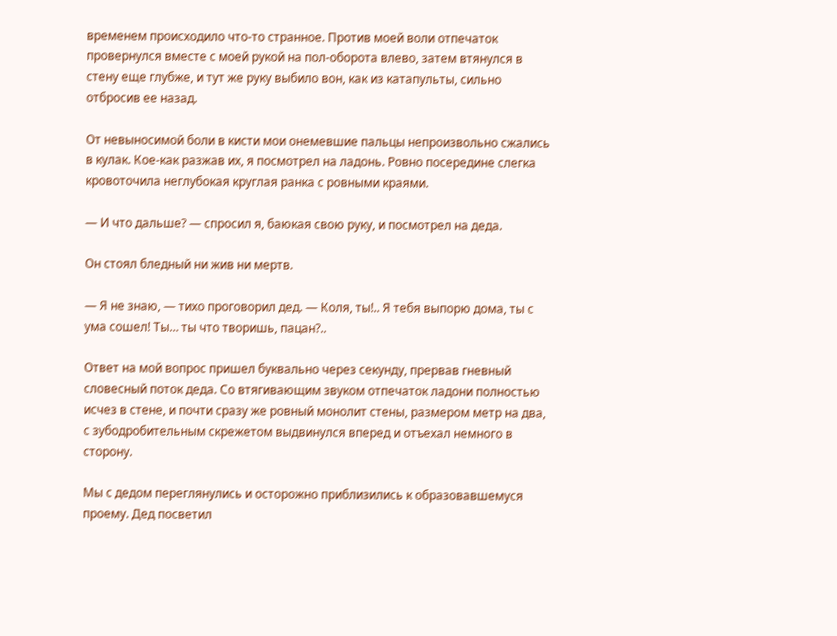временем происходило что-то странное. Против моей воли отпечаток провернулся вместе с моей рукой на пол-оборота влево, затем втянулся в стену еще глубже, и тут же руку выбило вон, как из катапульты, сильно отбросив ее назад.

От невыносимой боли в кисти мои онемевшие пальцы непроизвольно сжались в кулак. Кое-как разжав их, я посмотрел на ладонь. Ровно посередине слегка кровоточила неглубокая круглая ранка с ровными краями.

— И что дальше? — спросил я, баюкая свою руку, и посмотрел на деда.

Он стоял бледный ни жив ни мертв.

— Я не знаю, — тихо проговорил дед. — Коля, ты!.. Я тебя выпорю дома, ты с ума сошел! Ты… ты что творишь, пацан?..

Ответ на мой вопрос пришел буквально через секунду, прервав гневный словесный поток деда. Со втягивающим звуком отпечаток ладони полностью исчез в стене, и почти сразу же ровный монолит стены, размером метр на два, с зубодробительным скрежетом выдвинулся вперед и отъехал немного в сторону.

Мы с дедом переглянулись и осторожно приблизились к образовавшемуся проему. Дед посветил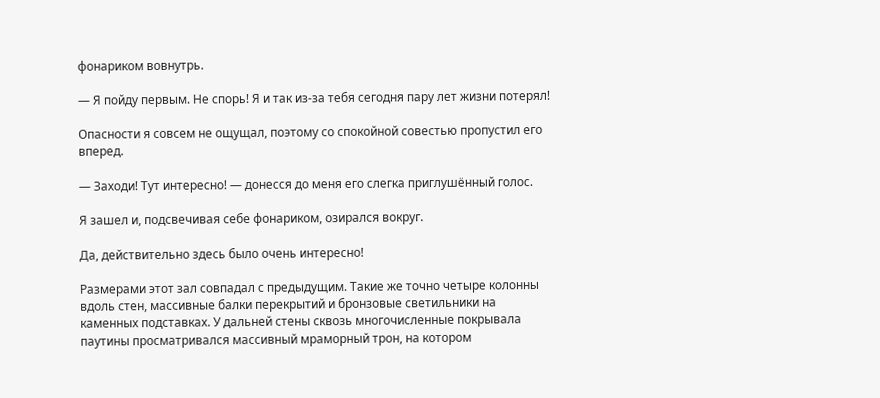фонариком вовнутрь.

— Я пойду первым. Не спорь! Я и так из-за тебя сегодня пару лет жизни потерял!

Опасности я совсем не ощущал, поэтому со спокойной совестью пропустил его вперед.

— Заходи! Тут интересно! — донесся до меня его слегка приглушённый голос.

Я зашел и, подсвечивая себе фонариком, озирался вокруг.

Да, действительно здесь было очень интересно!

Размерами этот зал совпадал с предыдущим. Такие же точно четыре колонны вдоль стен, массивные балки перекрытий и бронзовые светильники на каменных подставках. У дальней стены сквозь многочисленные покрывала паутины просматривался массивный мраморный трон, на котором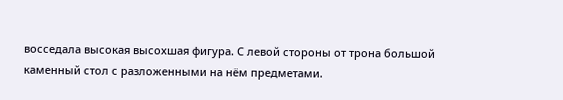восседала высокая высохшая фигура. С левой стороны от трона большой каменный стол с разложенными на нём предметами.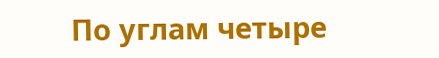По углам четыре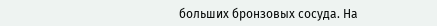больших бронзовых сосуда. На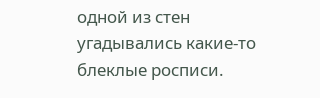одной из стен угадывались какие-то блеклые росписи.